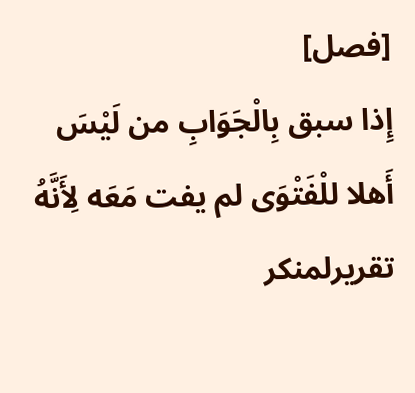[فصل]
إِذا سبق بِالْجَوَابِ من لَيْسَ أَهلا للْفَتْوَى لم يفت مَعَه لِأَنَّهُ تقريرلمنكر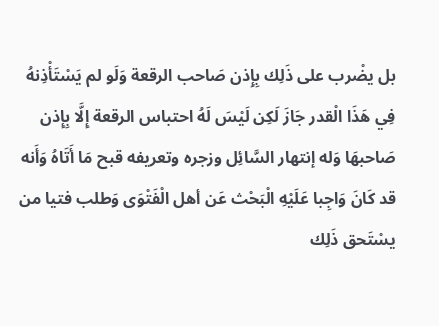بل يضْرب على ذَلِك بِإِذن صَاحب الرقعة وَلَو لم يَسْتَأْذِنهُ فِي هَذَا الْقدر جَازَ لَكِن لَيْسَ لَهُ احتباس الرقعة إِلَّا بِإِذن صَاحبهَا وَله إنتهار السَّائِل وزجره وتعريفه قبح مَا أَتَاهُ وَأَنه قد كَانَ وَاجِبا عَلَيْهِ الْبَحْث عَن أهل الْفَتْوَى وَطلب فتيا من يسْتَحق ذَلِك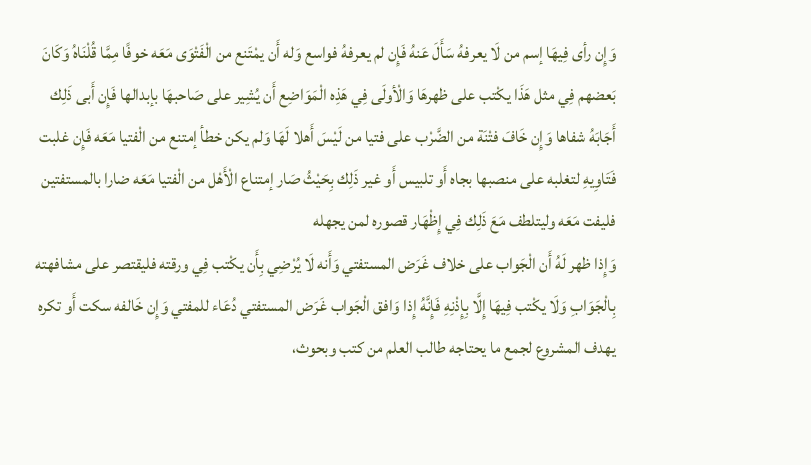وَإِن رأى فِيهَا إسم من لَا يعرفهُ سَأَلَ عَنهُ فَإِن لم يعرفهُ فواسع وَله أَن يمْتَنع من الْفَتْوَى مَعَه خوفًا مِمَّا قُلْنَاهُ وَكَانَ بَعضهم فِي مثل هَذَا يكْتب على ظهرهَا وَالْأولَى فِي هَذِه الْمَوَاضِع أَن يُشِير على صَاحبهَا بإبدالها فَإِن أَبى ذَلِك أَجَابَهُ شفاها وَإِن خَافَ فتْنَة من الضَّرْب على فتيا من لَيْسَ أَهلا لَهَا وَلم يكن خطأ إمتنع من الْفتيا مَعَه فَإِن غلبت فَتَاوِيهِ لتغلبه على منصبها بجاه أَو تلبيس أَو غير ذَلِك بِحَيْثُ صَار إمتناع الْأَهْل من الْفتيا مَعَه ضارا بالمستفتين فليفت مَعَه وليتلطف مَعَ ذَلِك فِي إِظْهَار قصوره لمن يجهله
وَإِذا ظهر لَهُ أَن الْجَواب على خلاف غَرَض المستفتي وَأَنه لَا يُرْضِي بِأَن يكْتب فِي ورقته فليقتصر على مشافهته بِالْجَوَابِ وَلَا يكْتب فِيهَا إِلَّا بِإِذْنِهِ فَإِنَّهُ إِذا وَافق الْجَواب غَرَض المستفتي دُعَاء للمفتي وَإِن خَالفه سكت أَو تكره
يهدف المشروع لجمع ما يحتاجه طالب العلم من كتب وبحوث،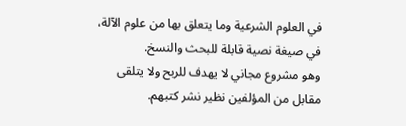في العلوم الشرعية وما يتعلق بها من علوم الآلة، في صيغة نصية قابلة للبحث والنسخ.
وهو مشروع مجاني لا يهدف للربح ولا يتلقى مقابل من المؤلفين نظير نشر كتبهم.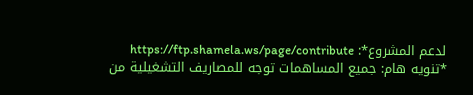لدعم المشروع*: https://ftp.shamela.ws/page/contribute
*تنويه هام: جميع المساهمات توجه للمصاريف التشغيلية من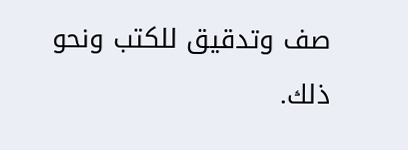صف وتدقيق للكتب ونحو ذلك.